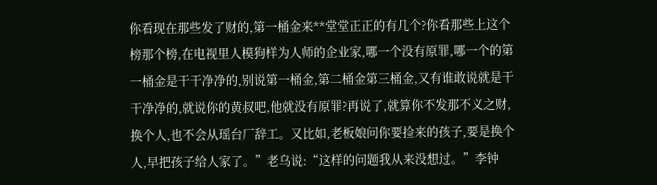你看现在那些发了财的,第一桶金来**堂堂正正的有几个?你看那些上这个榜那个榜,在电视里人模狗样为人师的企业家,哪一个没有原罪,哪一个的第一桶金是干干净净的,别说第一桶金,第二桶金第三桶金,又有谁敢说就是干干净净的,就说你的黄叔吧,他就没有原罪?再说了,就算你不发那不义之财,换个人,也不会从瑶台厂辞工。又比如,老板娘问你要捡来的孩子,要是换个人,早把孩子给人家了。”老乌说:“这样的问题我从来没想过。”李钟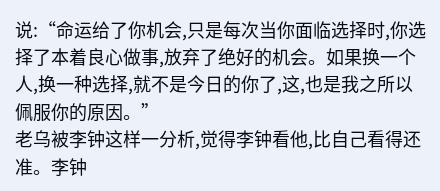说:“命运给了你机会,只是每次当你面临选择时,你选择了本着良心做事,放弃了绝好的机会。如果换一个人,换一种选择,就不是今日的你了,这,也是我之所以佩服你的原因。”
老乌被李钟这样一分析,觉得李钟看他,比自己看得还准。李钟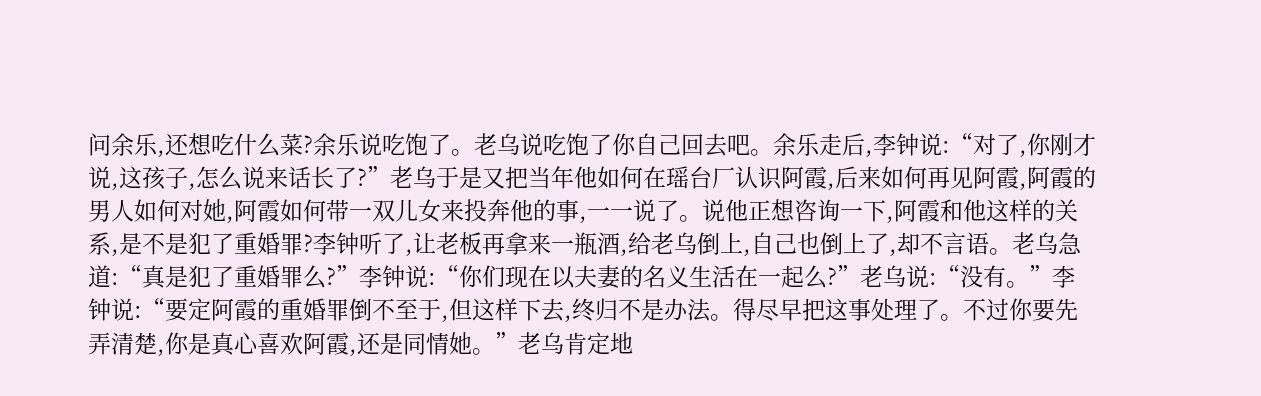问余乐,还想吃什么菜?余乐说吃饱了。老乌说吃饱了你自己回去吧。余乐走后,李钟说:“对了,你刚才说,这孩子,怎么说来话长了?”老乌于是又把当年他如何在瑶台厂认识阿霞,后来如何再见阿霞,阿霞的男人如何对她,阿霞如何带一双儿女来投奔他的事,一一说了。说他正想咨询一下,阿霞和他这样的关系,是不是犯了重婚罪?李钟听了,让老板再拿来一瓶酒,给老乌倒上,自己也倒上了,却不言语。老乌急道:“真是犯了重婚罪么?”李钟说:“你们现在以夫妻的名义生活在一起么?”老乌说:“没有。”李钟说:“要定阿霞的重婚罪倒不至于,但这样下去,终归不是办法。得尽早把这事处理了。不过你要先弄清楚,你是真心喜欢阿霞,还是同情她。”老乌肯定地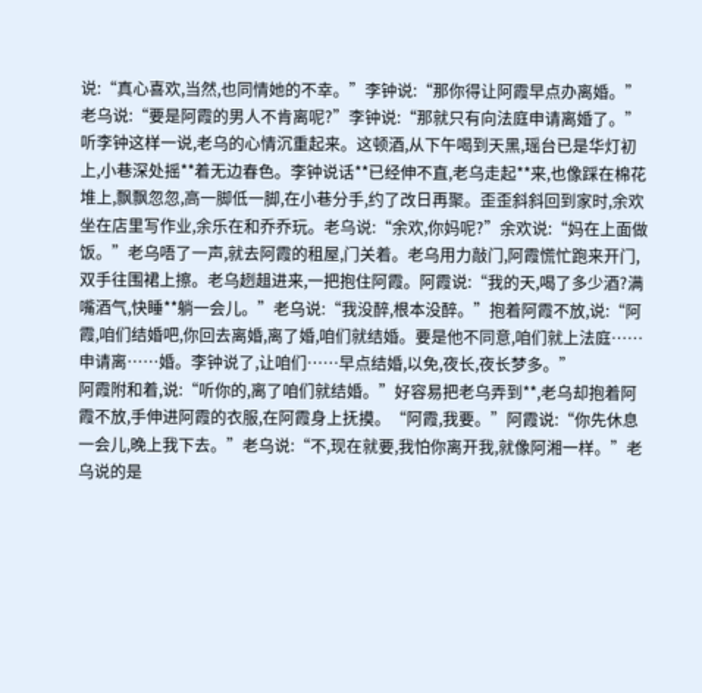说:“真心喜欢,当然,也同情她的不幸。”李钟说:“那你得让阿霞早点办离婚。”老乌说:“要是阿霞的男人不肯离呢?”李钟说:“那就只有向法庭申请离婚了。”
听李钟这样一说,老乌的心情沉重起来。这顿酒,从下午喝到天黑,瑶台已是华灯初上,小巷深处摇**着无边春色。李钟说话**已经伸不直,老乌走起**来,也像踩在棉花堆上,飘飘忽忽,高一脚低一脚,在小巷分手,约了改日再聚。歪歪斜斜回到家时,余欢坐在店里写作业,余乐在和乔乔玩。老乌说:“余欢,你妈呢?”余欢说:“妈在上面做饭。”老乌唔了一声,就去阿霞的租屋,门关着。老乌用力敲门,阿霞慌忙跑来开门,双手往围裙上擦。老乌趔趄进来,一把抱住阿霞。阿霞说:“我的天,喝了多少酒?满嘴酒气,快睡**躺一会儿。”老乌说:“我没醉,根本没醉。”抱着阿霞不放,说:“阿霞,咱们结婚吧,你回去离婚,离了婚,咱们就结婚。要是他不同意,咱们就上法庭……申请离……婚。李钟说了,让咱们……早点结婚,以免,夜长,夜长梦多。”
阿霞附和着,说:“听你的,离了咱们就结婚。”好容易把老乌弄到**,老乌却抱着阿霞不放,手伸进阿霞的衣服,在阿霞身上抚摸。“阿霞,我要。”阿霞说:“你先休息一会儿,晚上我下去。”老乌说:“不,现在就要,我怕你离开我,就像阿湘一样。”老乌说的是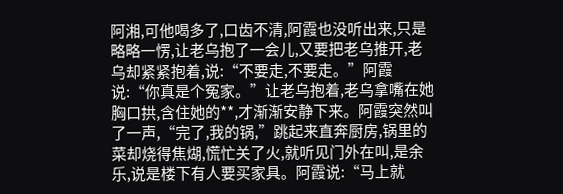阿湘,可他喝多了,口齿不清,阿霞也没听出来,只是略略一愣,让老乌抱了一会儿,又要把老乌推开,老乌却紧紧抱着,说:“不要走,不要走。”阿霞说:“你真是个冤家。”让老乌抱着,老乌拿嘴在她胸口拱,含住她的**,才渐渐安静下来。阿霞突然叫了一声,“完了,我的锅,”跳起来直奔厨房,锅里的菜却烧得焦煳,慌忙关了火,就听见门外在叫,是余乐,说是楼下有人要买家具。阿霞说:“马上就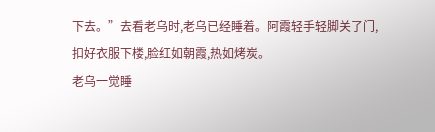下去。”去看老乌时,老乌已经睡着。阿霞轻手轻脚关了门,扣好衣服下楼,脸红如朝霞,热如烤炭。
老乌一觉睡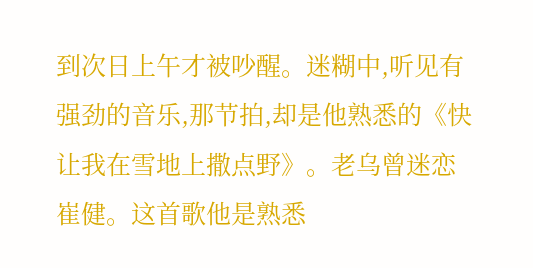到次日上午才被吵醒。迷糊中,听见有强劲的音乐,那节拍,却是他熟悉的《快让我在雪地上撒点野》。老乌曾迷恋崔健。这首歌他是熟悉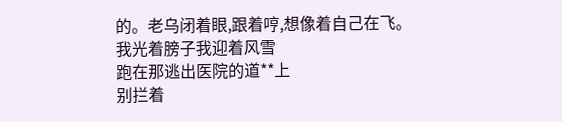的。老乌闭着眼,跟着哼,想像着自己在飞。
我光着膀子我迎着风雪
跑在那逃出医院的道**上
别拦着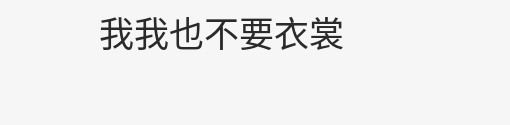我我也不要衣裳